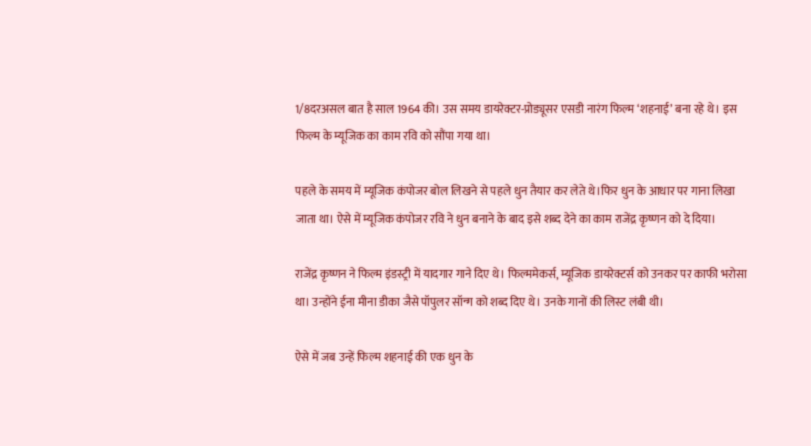1/8दरअसल बात है साल 1964 की। उस समय डायरेक्टर-प्रोड्यूसर एसडी नारंग फिल्म ‘शहनाई’ बना रहे थे। इस फिल्म के म्यूजिक का काम रवि को सौंपा गया था।

पहले के समय में म्यूजिक कंपोजर बोल लिखने से पहले धुन तैयार कर लेते थे।फिर धुन के आधार पर गाना लिखा जाता था। ऐसे में म्यूजिक कंपोजर रवि ने धुन बनाने के बाद इसे शब्द देने का काम राजेंद्र कृष्णन को दे दिया।

राजेंद्र कृष्णन ने फिल्म इंडस्ट्री में यादगार गाने दिए थे। फिल्ममेकर्स, म्यूजिक डायरेक्टर्स को उनकर पर काफी भरोसा था। उन्होंने ईना मीना डीका जैसे पॉपुलर सॉन्ग को शब्द दिए थे। उनके गानों की लिस्ट लंबी थी।

ऐसे में जब उन्हें फिल्म शहनाई की एक धुन के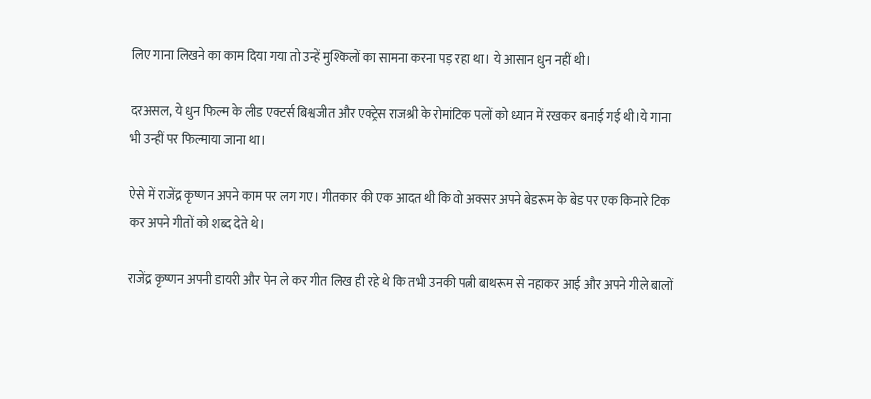लिए गाना लिखने का काम दिया गया तो उन्हें मुश्किलों का सामना करना पड़ रहा था। ये आसान धुन नहीं थी।

दरअसल, ये धुन फिल्म के लीड एक्टर्स बिश्वजीत और एक्ट्रेस राजश्री के रोमांटिक पलों को ध्यान में रखकर बनाई गई थी।ये गाना भी उन्हीं पर फिल्माया जाना था।

ऐसे में राजेंद्र कृष्णन अपने काम पर लग गए। गीतकार की एक आदत थी कि वो अक्सर अपने बेडरूम के बेड पर एक किनारे टिक कर अपने गीतों को शब्द देते थे।

राजेंद्र कृष्णन अपनी डायरी और पेन ले कर गीत लिख ही रहे थे कि तभी उनकी पत्नी बाथरूम से नहाकर आई और अपने गीले बालों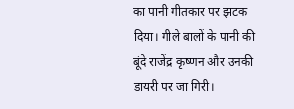का पानी गीतकार पर झटक दिया। गीले बालों के पानी की बूंदे राजेंद्र कृष्णन और उनकी डायरी पर जा गिरी।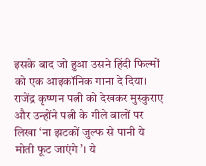इसके बाद जो हुआ उसने हिंदी फिल्मों को एक आइकॉनिक गाना दे दिया। राजेंद्र कृष्णन पत्नी को देखकर मुस्कुराए और उन्होंने पत्नी के गीले बालों पर लिखा ‘ना झटकों जुल्फ से पानी ये मोती फूट जाएंगे’। ये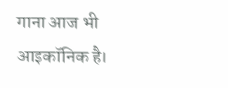गाना आज भी आइकॉनिक है।